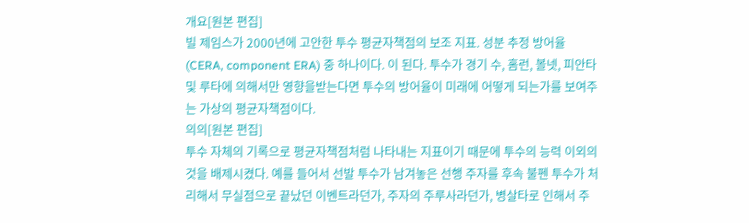개요[원본 편집]
빌 제임스가 2000년에 고안한 투수 평균자책점의 보조 지표. 성분 추정 방어율(CERA, component ERA) 중 하나이다. 이 된다. 투수가 경기 수, 홈런, 볼넷, 피안타 및 루타에 의해서만 영향을받는다면 투수의 방어율이 미래에 어떻게 되는가를 보여주는 가상의 평균자책점이다.
의의[원본 편집]
투수 자체의 기록으로 평균자책점처럼 나타내는 지표이기 때문에 투수의 능력 이외의 것을 배제시켰다. 예를 들어서 선발 투수가 남겨놓은 선행 주자를 후속 불펜 투수가 처리해서 무실점으로 끝났던 이벤트라던가, 주자의 주루사라던가, 병살타로 인해서 주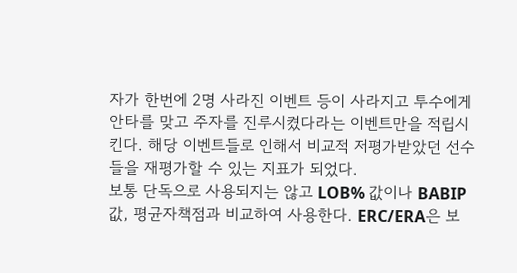자가 한번에 2명 사라진 이벤트 등이 사라지고 투수에게 안타를 맞고 주자를 진루시켰다라는 이벤트만을 적립시킨다. 해당 이벤트들로 인해서 비교적 저평가받았던 선수들을 재평가할 수 있는 지표가 되었다.
보통 단독으로 사용되지는 않고 LOB% 값이나 BABIP값, 평균자책점과 비교하여 사용한다. ERC/ERA은 보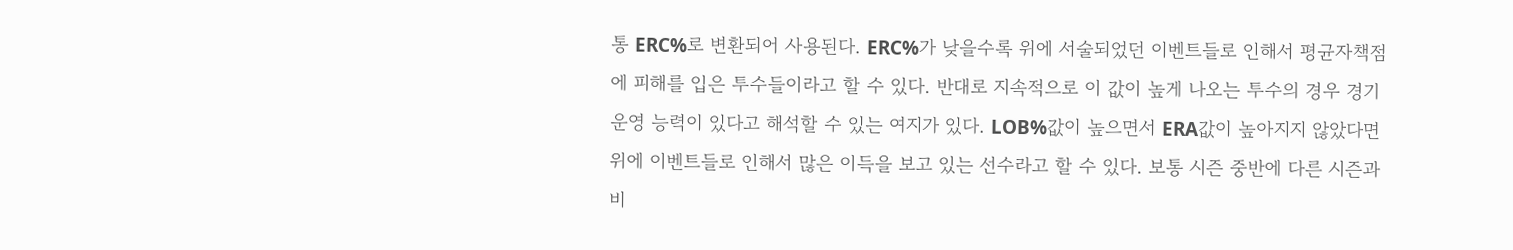통 ERC%로 변환되어 사용된다. ERC%가 낮을수록 위에 서술되었던 이벤트들로 인해서 평균자책점에 피해를 입은 투수들이라고 할 수 있다. 반대로 지속적으로 이 값이 높게 나오는 투수의 경우 경기 운영 능력이 있다고 해석할 수 있는 여지가 있다. LOB%값이 높으면서 ERA값이 높아지지 않았다면 위에 이벤트들로 인해서 많은 이득을 보고 있는 선수라고 할 수 있다. 보통 시즌 중반에 다른 시즌과 비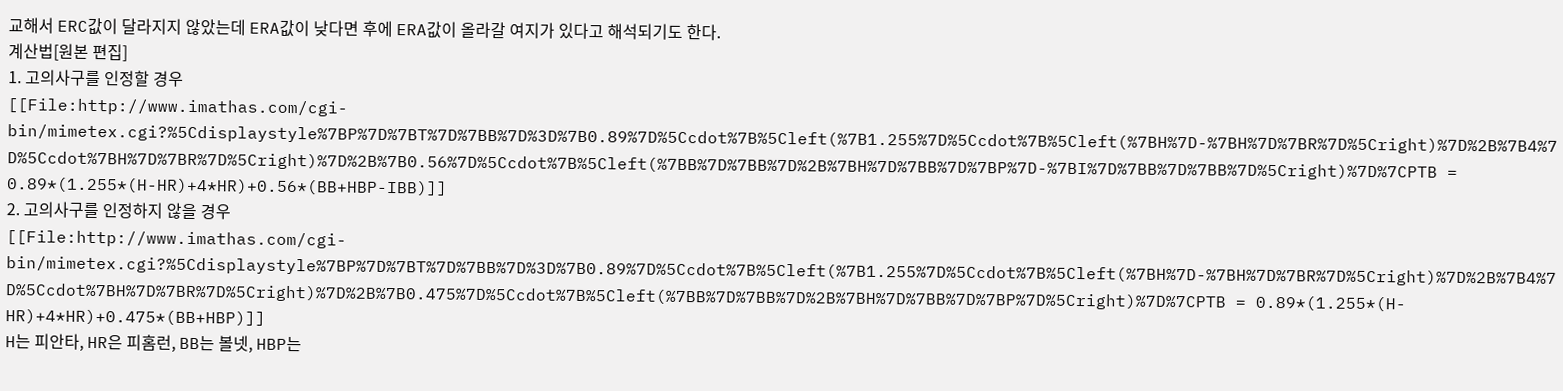교해서 ERC값이 달라지지 않았는데 ERA값이 낮다면 후에 ERA값이 올라갈 여지가 있다고 해석되기도 한다.
계산법[원본 편집]
1. 고의사구를 인정할 경우
[[File:http://www.imathas.com/cgi-bin/mimetex.cgi?%5Cdisplaystyle%7BP%7D%7BT%7D%7BB%7D%3D%7B0.89%7D%5Ccdot%7B%5Cleft(%7B1.255%7D%5Ccdot%7B%5Cleft(%7BH%7D-%7BH%7D%7BR%7D%5Cright)%7D%2B%7B4%7D%5Ccdot%7BH%7D%7BR%7D%5Cright)%7D%2B%7B0.56%7D%5Ccdot%7B%5Cleft(%7BB%7D%7BB%7D%2B%7BH%7D%7BB%7D%7BP%7D-%7BI%7D%7BB%7D%7BB%7D%5Cright)%7D%7CPTB = 0.89*(1.255*(H-HR)+4*HR)+0.56*(BB+HBP-IBB)]]
2. 고의사구를 인정하지 않을 경우
[[File:http://www.imathas.com/cgi-bin/mimetex.cgi?%5Cdisplaystyle%7BP%7D%7BT%7D%7BB%7D%3D%7B0.89%7D%5Ccdot%7B%5Cleft(%7B1.255%7D%5Ccdot%7B%5Cleft(%7BH%7D-%7BH%7D%7BR%7D%5Cright)%7D%2B%7B4%7D%5Ccdot%7BH%7D%7BR%7D%5Cright)%7D%2B%7B0.475%7D%5Ccdot%7B%5Cleft(%7BB%7D%7BB%7D%2B%7BH%7D%7BB%7D%7BP%7D%5Cright)%7D%7CPTB = 0.89*(1.255*(H-HR)+4*HR)+0.475*(BB+HBP)]]
H는 피안타, HR은 피홈런, BB는 볼넷, HBP는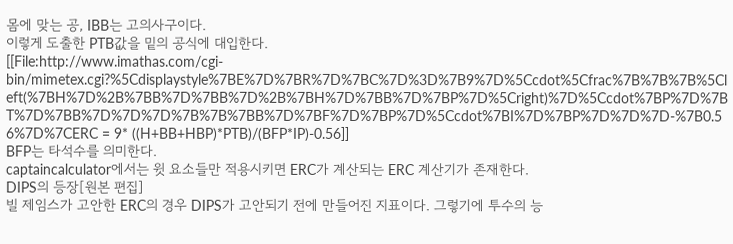몸에 맞는 공, IBB는 고의사구이다.
이렇게 도출한 PTB값을 밑의 공식에 대입한다.
[[File:http://www.imathas.com/cgi-bin/mimetex.cgi?%5Cdisplaystyle%7BE%7D%7BR%7D%7BC%7D%3D%7B9%7D%5Ccdot%5Cfrac%7B%7B%7B%5Cleft(%7BH%7D%2B%7BB%7D%7BB%7D%2B%7BH%7D%7BB%7D%7BP%7D%5Cright)%7D%5Ccdot%7BP%7D%7BT%7D%7BB%7D%7D%7D%7B%7B%7BB%7D%7BF%7D%7BP%7D%5Ccdot%7BI%7D%7BP%7D%7D%7D-%7B0.56%7D%7CERC = 9* ((H+BB+HBP)*PTB)/(BFP*IP)-0.56]]
BFP는 타석수를 의미한다.
captaincalculator에서는 윗 요소들만 적용시키면 ERC가 계산되는 ERC 계산기가 존재한다.
DIPS의 등장[원본 편집]
빌 제임스가 고안한 ERC의 경우 DIPS가 고안되기 전에 만들어진 지표이다. 그렇기에 투수의 능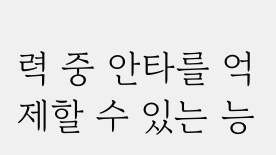력 중 안타를 억제할 수 있는 능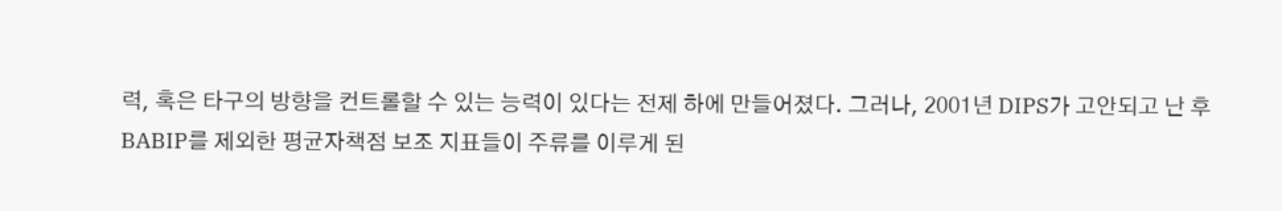력, 혹은 타구의 방향을 컨트롤할 수 있는 능력이 있다는 전제 하에 만들어졌다. 그러나, 2001년 DIPS가 고안되고 난 후 BABIP를 제외한 평균자책점 보조 지표들이 주류를 이루게 된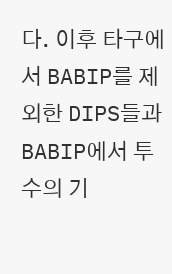다. 이후 타구에서 BABIP를 제외한 DIPS들과 BABIP에서 투수의 기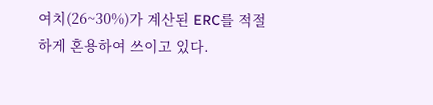여치(26~30%)가 계산된 ERC를 적절하게 혼용하여 쓰이고 있다.